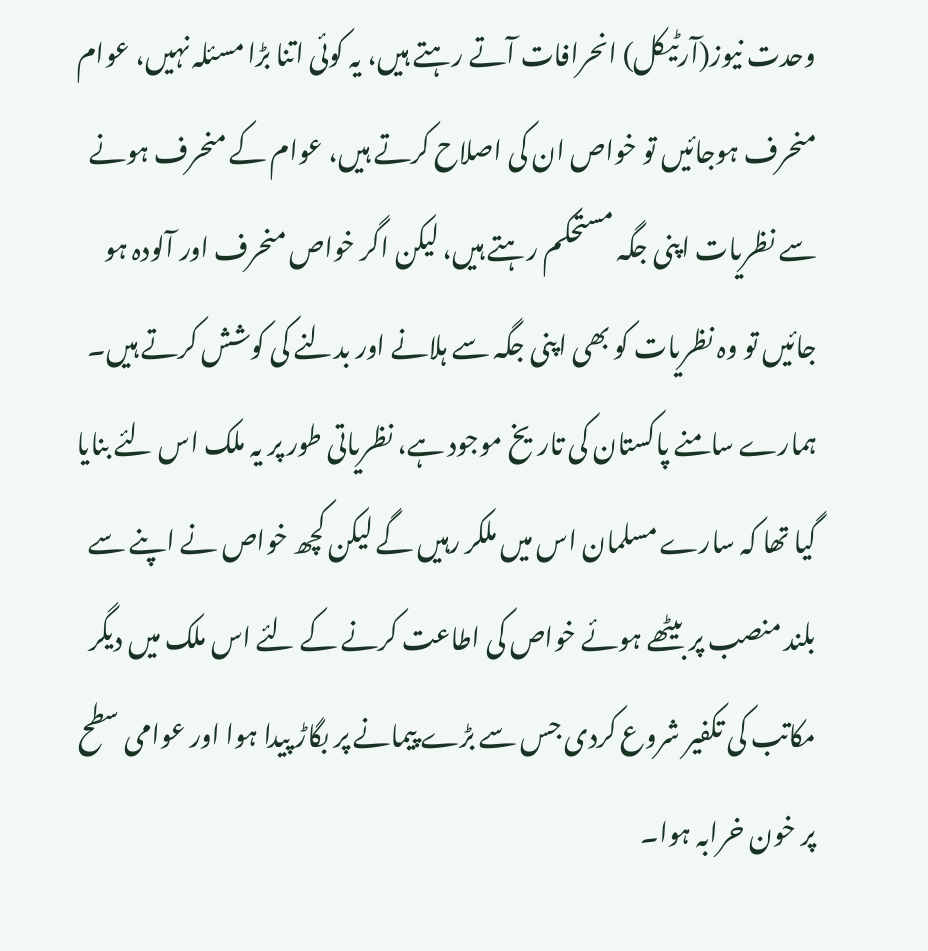وحدت نیوز(آرٹیکل) انحرافات آتے رہتے ہیں، یہ کوئی اتنا بڑا مسئلہ نہیں، عوام منحرف ہوجائیں تو خواص ان کی اصلاح کرتے ہیں، عوام کے منحرف ہونے سے نظریات اپنی جگہ مستحکم رہتے ہیں، لیکن اگر خواص منحرف اور آلودہ ہو جائیں تو وہ نظریات کو بھی اپنی جگہ سے ہلانے اور بدلنے کی کوشش کرتے ہیں۔
ہمارے سامنے پاکستان کی تاریخ موجود ہے، نظریاتی طور پر یہ ملک اس لئے بنایا گیا تھا کہ سارے مسلمان اس میں ملکر رہیں گے لیکن کچھ خواص نے اپنے سے بلند منصب پر بیٹھے ہوئے خواص کی اطاعت کرنے کے لئے اس ملک میں دیگر مکاتب کی تکفیر شروع کردی جس سے بڑے پیمانے پر بگاڑ پیدا ہوا اور عوامی سطح پر خون خرابہ ہوا۔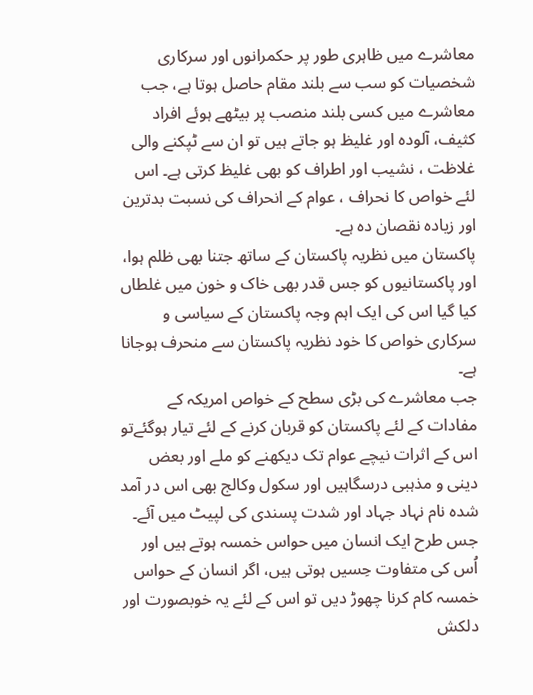معاشرے میں ظاہری طور پر حکمرانوں اور سرکاری شخصیات کو سب سے بلند مقام حاصل ہوتا ہے، جب معاشرے میں کسی بلند منصب پر بیٹھے ہوئے افراد کثیف، آلودہ اور غلیظ ہو جاتے ہیں تو ان سے ٹپکنے والی غلاظت ، نشیب اور اطراف کو بھی غلیظ کرتی ہے۔ اس لئے خواص کا نحراف ، عوام کے انحراف کی نسبت بدترین اور زیادہ نقصان دہ ہے۔
پاکستان میں نظریہ پاکستان کے ساتھ جتنا بھی ظلم ہوا، اور پاکستانیوں کو جس قدر بھی خاک و خون میں غلطاں کیا گیا اس کی ایک اہم وجہ پاکستان کے سیاسی و سرکاری خواص کا خود نظریہ پاکستان سے منحرف ہوجانا ہے۔
جب معاشرے کی بڑی سطح کے خواص امریکہ کے مفادات کے لئے پاکستان کو قربان کرنے کے لئے تیار ہوگئےتو اس کے اثرات نیچے عوام تک دیکھنے کو ملے اور بعض دینی و مذہبی درسگاہیں اور سکول وکالج بھی اس در آمد شدہ نام نہاد جہاد اور شدت پسندی کی لپیٹ میں آئے۔
جس طرح ایک انسان میں حواس خمسہ ہوتے ہیں اور اُس کی متفاوت حِسیں ہوتی ہیں، اگر انسان کے حواس خمسہ کام کرنا چھوڑ دیں تو اس کے لئے یہ خوبصورت اور دلکش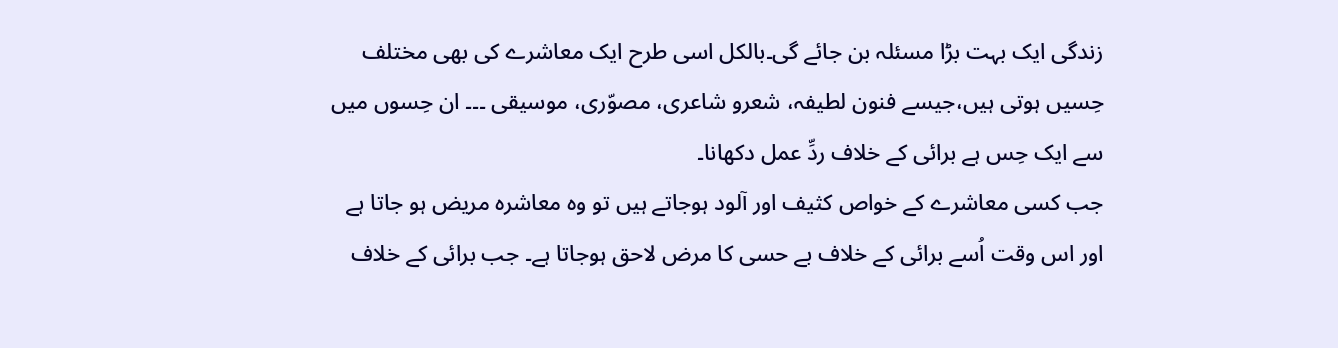زندگی ایک بہت بڑا مسئلہ بن جائے گی۔بالکل اسی طرح ایک معاشرے کی بھی مختلف حِسیں ہوتی ہیں،جیسے فنون لطیفہ، شعرو شاعری، مصوّری، موسیقی ۔۔۔ ان حِسوں میں سے ایک حِس ہے برائی کے خلاف ردِّ عمل دکھانا۔
جب کسی معاشرے کے خواص کثیف اور آلود ہوجاتے ہیں تو وہ معاشرہ مریض ہو جاتا ہے اور اس وقت اُسے برائی کے خلاف بے حسی کا مرض لاحق ہوجاتا ہے۔ جب برائی کے خلاف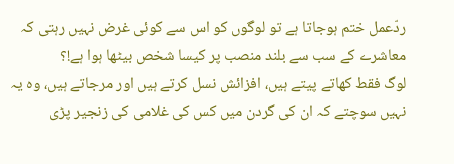ردّعمل ختم ہوجاتا ہے تو لوگوں کو اس سے کوئی غرض نہیں رہتی کہ معاشرے کے سب سے بلند منصب پر کیسا شخص بیٹھا ہوا ہے!؟
لوگ فقط کھاتے پیتے ہیں، افزائش نسل کرتے ہیں اور مرجاتے ہیں، وہ یہ نہیں سوچتے کہ ان کی گردن میں کس کی غلامی کی زنجیر پڑی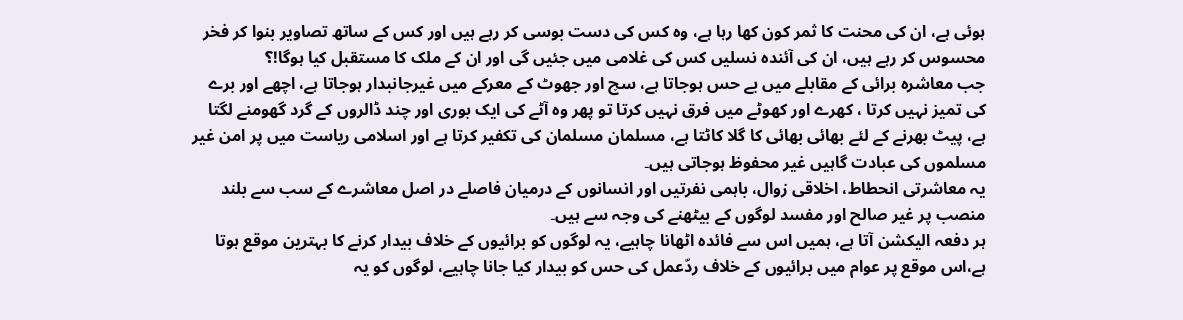ہوئی ہے، ان کی محنت کا ثمر کون کھا رہا ہے، وہ کس کی دست بوسی کر رہے ہیں اور کس کے ساتھ تصاویر بنوا کر فخر محسوس کر رہے ہیں، ان کی آئندہ نسلیں کس کی غلامی میں جئیں گی اور ان کے ملک کا مستقبل کیا ہوگا!؟
جب معاشرہ برائی کے مقابلے میں بے حس ہوجاتا ہے، سچ اور جھوٹ کے معرکے میں غیرجانبدار ہوجاتا ہے، اچھے اور برے کی تمیز نہیں کرتا ، کھرے اور کھوٹے میں فرق نہیں کرتا تو پھر وہ آٹے کی ایک بوری اور چند ڈالروں کے گرد گھومنے لگتا ہے، پیٹ بھرنے کے لئے بھائی بھائی کا گلا کاٹتا ہے، مسلمان مسلمان کی تکفیر کرتا ہے اور اسلامی ریاست میں پر امن غیر مسلموں کی عبادت گاہیں غیر محفوظ ہوجاتی ہیں۔
یہ معاشرتی انحطاط، اخلاقی زوال، باہمی نفرتیں اور انسانوں کے درمیان فاصلے در اصل معاشرے کے سب سے بلند منصب پر غیر صالح اور مفسد لوگوں کے بیٹھنے کی وجہ سے ہیں۔
ہر دفعہ الیکشن آتا ہے، ہمیں اس سے فائدہ اٹھانا چاہیے، یہ لوگوں کو برائیوں کے خلاف بیدار کرنے کا بہترین موقع ہوتا ہے،اس موقع پر عوام میں برائیوں کے خلاف ردّعمل کی حس کو بیدار کیا جانا چاہیے، لوگوں کو یہ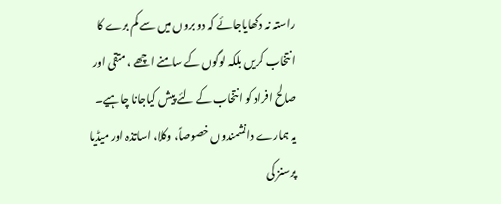راستہ نہ دکھایاجائے کہ دو بروں میں سے کم برے کا انتخاب کریں بلکہ لوگوں کے سامنے اچھے ، متقی اور صالح افراد کو انتخاب کے لئے پیش کیاجانا چاہیے۔
یہ ہمارے دانشمندوں خصوصاً، وکلا، اساتذہ اور میڈیا پرسنز کی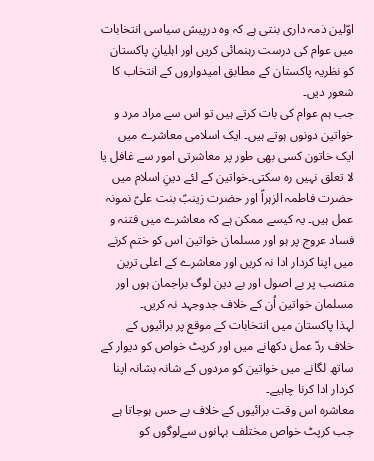اوّلین ذمہ داری بنتی ہے کہ وہ درپیش سیاسی انتخابات میں عوام کی درست رہنمائی کریں اور اہلیانِ پاکستان کو نظریہ پاکستان کے مطابق امیدواروں کے انتخاب کا شعور دیں۔
جب ہم عوام کی بات کرتے ہیں تو اس سے مراد مرد و خواتین دونوں ہوتے ہیں۔ ایک اسلامی معاشرے میں ایک خاتون کسی بھی طور پر معاشرتی امور سے غافل یا لا تعلق نہیں رہ سکتی۔خواتین کے لئے دینِ اسلام میں حضرت فاطمہ الزہراؑ اور حضرت زینبؑ بنت علیؑ نمونہ عمل ہیں۔ یہ کیسے ممکن ہے کہ معاشرے میں فتنہ و فساد عروج پر ہو اور مسلمان خواتین اس کو ختم کرنے میں اپنا کردار ادا نہ کریں اور معاشرے کے اعلی ترین منصب پر بے اصول اور بے دین لوگ براجمان ہوں اور مسلمان خواتین اُن کے خلاف جدوجہد نہ کریں۔
لہذا پاکستان میں انتخابات کے موقع پر برائیوں کے خلاف ردّ عمل دکھانے میں اور کرپٹ خواص کو دیوار کے ساتھ لگانے میں خواتین کو مردوں کے شانہ بشانہ اپنا کردار ادا کرنا چاہیے۔
معاشرہ اس وقت برائیوں کے خلاف بے حس ہوجاتا ہے جب کرپٹ خواص مختلف بہانوں سےلوگوں کو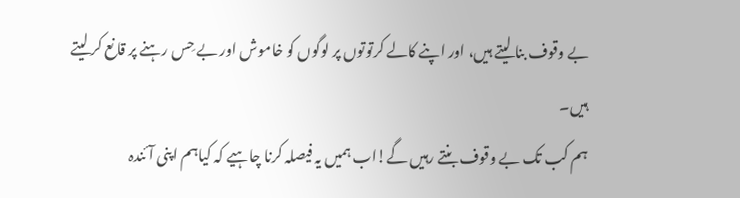بے وقوف بنا لیتے ہیں، اور اپنے کالے کرتوتوں پر لوگوں کو خاموش اور بے حِس رہنے پر قانع کر لیتے ہیں۔
ہم کب تک بے وقوف بنتے رہیں گے!اب ہمیں یہ فیصلہ کرنا چاہیے کہ کیاہم اپنی آئندہ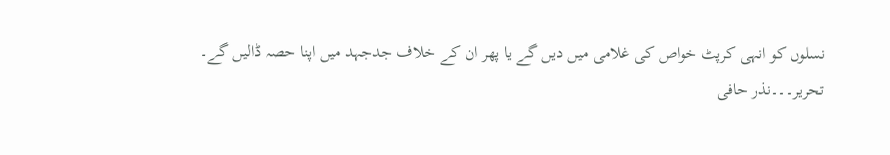نسلوں کو انہی کرپٹ خواص کی غلامی میں دیں گے یا پھر ان کے خلاف جدجہد میں اپنا حصہ ڈالیں گے۔
تحریر۔۔۔نذر حافی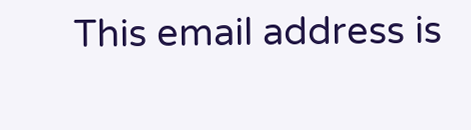This email address is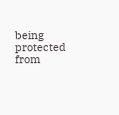being protected from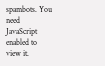spambots. You need JavaScript enabled to view it.